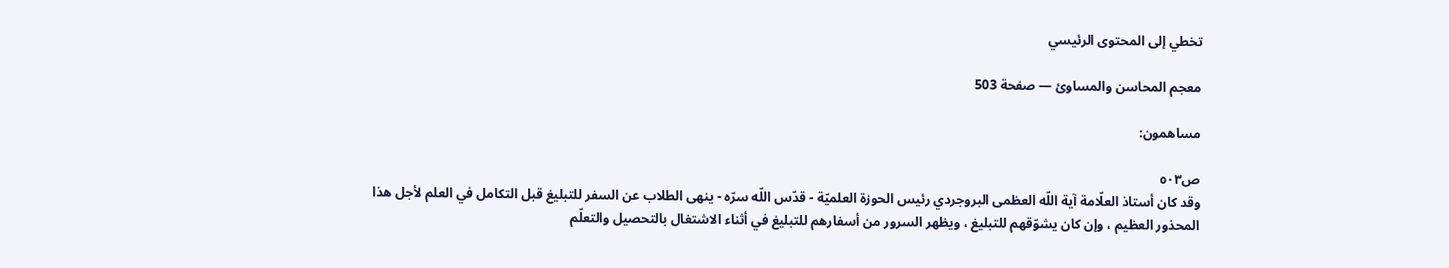تخطي إلى المحتوى الرئيسي

معجم المحاسن والمساوئ — صفحة 503

مساهمون:

ص٥٠٣
وقد كان أستاذ العلّامة آية اللّه العظمى البروجردي رئيس الحوزة العلميّة - قدّس اللّه سرّه - ينهى الطلاب عن السفر للتبليغ قبل التكامل في العلم لأجل هذا المحذور العظيم ، وإن كان يشوّقهم للتبليغ ، ويظهر السرور من أسفارهم للتبليغ في أثناء الاشتغال بالتحصيل والتعلّم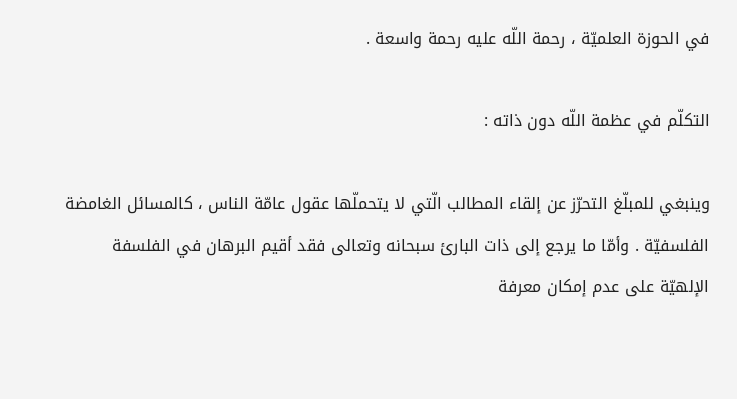في الحوزة العلميّة ، رحمة اللّه عليه رحمة واسعة .

التكلّم في عظمة اللّه دون ذاته :

وينبغي للمبلّغ التحرّز عن إلقاء المطالب الّتي لا يتحملّها عقول عامّة الناس ، كالمسائل الغامضة الفلسفيّة . وأمّا ما يرجع إلى ذات البارئ سبحانه وتعالى فقد أقيم البرهان في الفلسفة الإلهيّة على عدم إمكان معرفة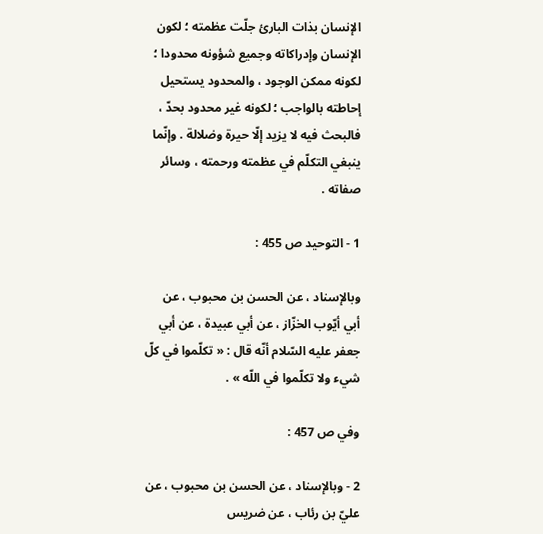الإنسان بذات البارئ جلّت عظمته ؛ لكون الإنسان وإدراكاته وجميع شؤونه محدودا ؛ لكونه ممكن الوجود ، والمحدود يستحيل إحاطته بالواجب ؛ لكونه غير محدود بحدّ ، فالبحث فيه لا يزيد إلّا حيرة وضلالة . وإنّما ينبغي التكلّم في عظمته ورحمته ، وسائر صفاته .

1 - التوحيد ص 455 :

وبالإسناد ، عن الحسن بن محبوب ، عن أبي أيّوب الخزّاز ، عن أبي عبيدة ، عن أبي جعفر عليه السّلام أنّه قال : « تكلّموا في كلّ شيء ولا تكلّموا في اللّه » .

وفي ص 457 :

2 - وبالإسناد ، عن الحسن بن محبوب ، عن عليّ بن رئاب ، عن ضريس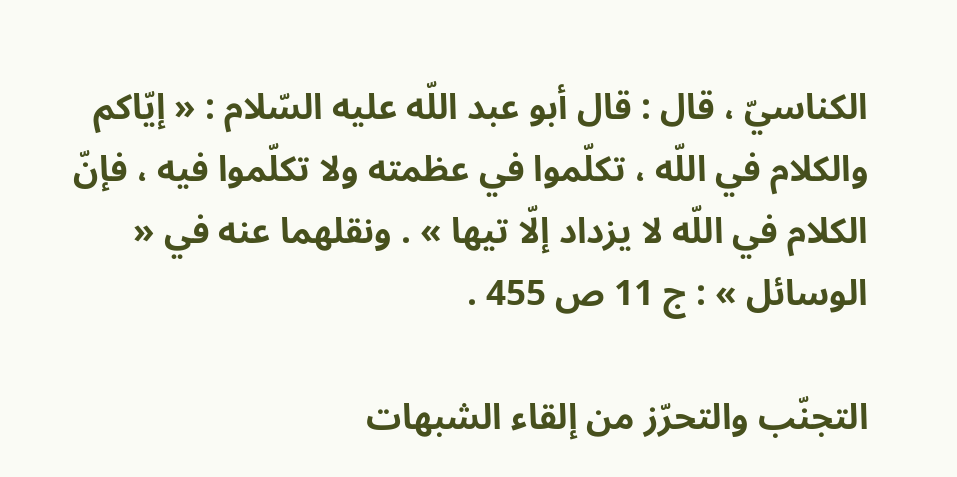الكناسيّ ، قال : قال أبو عبد اللّه عليه السّلام : « إيّاكم والكلام في اللّه ، تكلّموا في عظمته ولا تكلّموا فيه ، فإنّ الكلام في اللّه لا يزداد إلّا تيها » . ونقلهما عنه في « الوسائل » : ج 11 ص 455 .

التجنّب والتحرّز من إلقاء الشبهات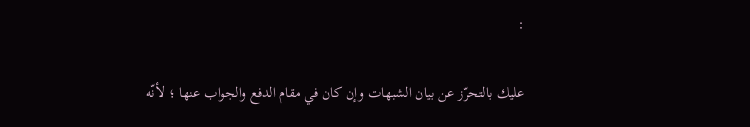:

عليك بالتحرّز عن بيان الشبهات وإن كان في مقام الدفع والجواب عنها ؛ لأنّه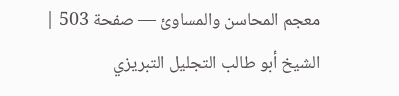معجم المحاسن والمساوئ — صفحة 503 | الشيخ أبو طالب التجليل التبريزي